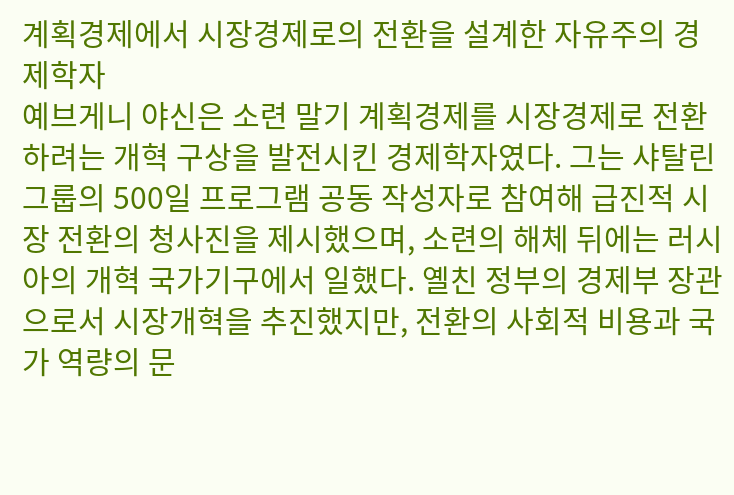계획경제에서 시장경제로의 전환을 설계한 자유주의 경제학자
예브게니 야신은 소련 말기 계획경제를 시장경제로 전환하려는 개혁 구상을 발전시킨 경제학자였다. 그는 샤탈린 그룹의 500일 프로그램 공동 작성자로 참여해 급진적 시장 전환의 청사진을 제시했으며, 소련의 해체 뒤에는 러시아의 개혁 국가기구에서 일했다. 옐친 정부의 경제부 장관으로서 시장개혁을 추진했지만, 전환의 사회적 비용과 국가 역량의 문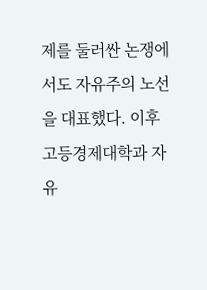제를 둘러싼 논쟁에서도 자유주의 노선을 대표했다. 이후 고등경제대학과 자유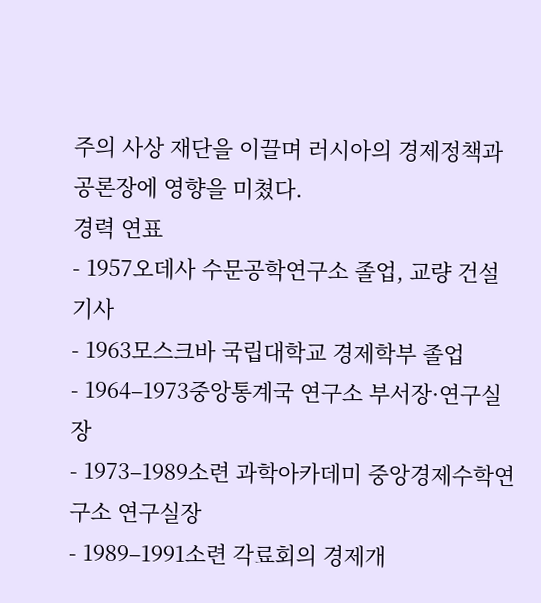주의 사상 재단을 이끌며 러시아의 경제정책과 공론장에 영향을 미쳤다.
경력 연표
- 1957오데사 수문공학연구소 졸업, 교량 건설기사
- 1963모스크바 국립대학교 경제학부 졸업
- 1964–1973중앙통계국 연구소 부서장·연구실장
- 1973–1989소련 과학아카데미 중앙경제수학연구소 연구실장
- 1989–1991소련 각료회의 경제개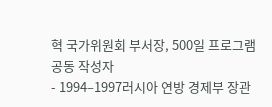혁 국가위원회 부서장, 500일 프로그램 공동 작성자
- 1994–1997러시아 연방 경제부 장관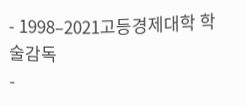- 1998–2021고등경제대학 학술감독
-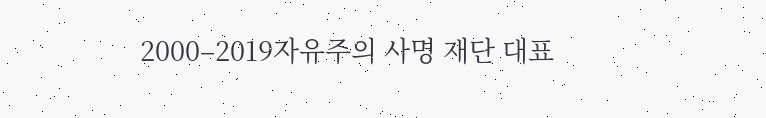2000–2019자유주의 사명 재단 대표